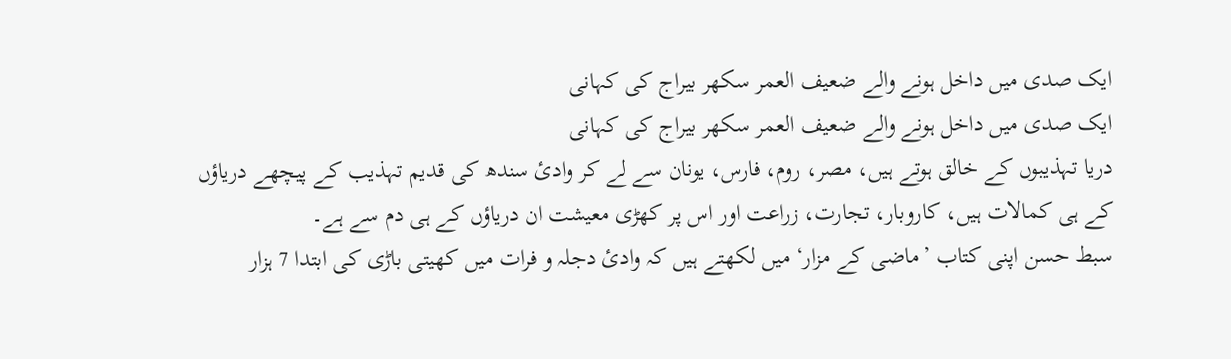ایک صدی میں داخل ہونے والے ضعیف العمر سکھر بیراج کی کہانی
ایک صدی میں داخل ہونے والے ضعیف العمر سکھر بیراج کی کہانی
دریا تہذیبوں کے خالق ہوتے ہیں، مصر، روم، فارس، یونان سے لے کر وادئ سندھ کی قدیم تہذیب کے پیچھے دریاؤں کے ہی کمالات ہیں، کاروبار، تجارت، زراعت اور اس پر کھڑی معیشت ان دریاؤں کے ہی دم سے ہے۔
سبط حسن اپنی کتاب ’ماضی کے مزار‘ میں لکھتے ہیں کہ وادئ دجلہ و فرات میں کھیتی باڑی کی ابتدا 7 ہزار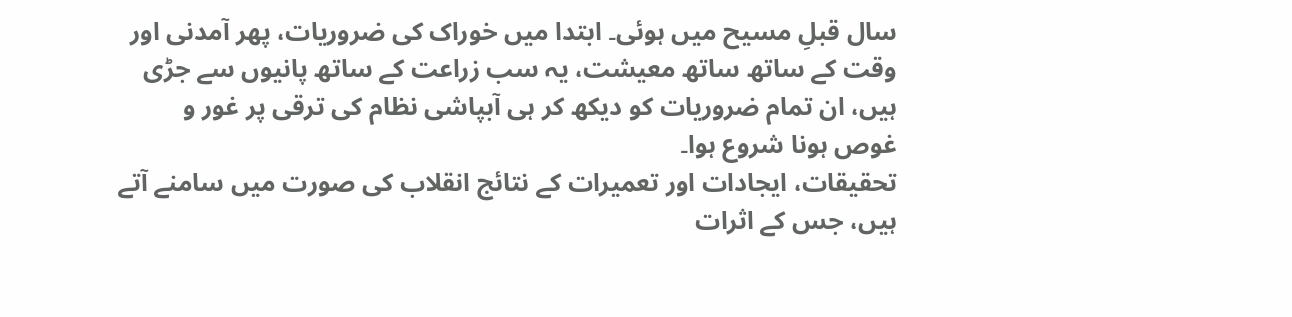سال قبلِ مسیح میں ہوئی۔ ابتدا میں خوراک کی ضروریات، پھر آمدنی اور وقت کے ساتھ ساتھ معیشت، یہ سب زراعت کے ساتھ پانیوں سے جڑی ہیں، ان تمام ضروریات کو دیکھ کر ہی آبپاشی نظام کی ترقی پر غور و غوص ہونا شروع ہوا۔
تحقیقات، ایجادات اور تعمیرات کے نتائج انقلاب کی صورت میں سامنے آتے ہیں، جس کے اثرات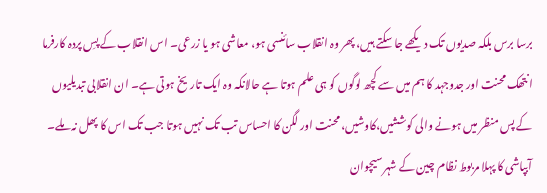برسا برس بلکہ صدیوں تک دیکھے جا سکتے ہیں، پھر وہ انقلاب سائنسی ہو، معاشی ہو یا زرعی۔ اس انقلاب کے پسِ پردہ کارفرما انتھک محنت اور جدوجہد کا ہم میں سے کچھ لوگوں کو ہی علم ہوتا ہے حالانکہ وہ ایک تاریخ ہوتی ہے۔ ان انقلابی تبدیلیوں کے پس منظر میں ہونے والی کوششیں،کاوشیں، محنت اور لگن کا احساس تب تک نہیں ہوتا جب تک اس کا پھل نہ ملے۔
آبپاشی کا پہلا مربوط نظام چین کے شہر سیچوان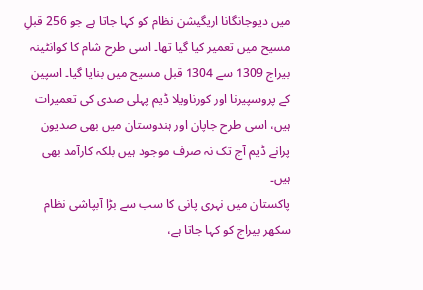میں دیوجانگانا اریگیشن نظام کو کہا جاتا ہے جو 256 قبلِ مسیح میں تعمیر کیا گیا تھا۔ اسی طرح شام کا کوانٹینہ بیراج 1309 سے 1304 قبل مسیح میں بنایا گیا۔ اسپین کے پروسپیرنا اور کورناویلا ڈیم پہلی صدی کی تعمیرات ہیں، اسی طرح جاپان اور ہندوستان میں بھی صدیون پرانے ڈیم آج تک نہ صرف موجود ہیں بلکہ کارآمد بھی ہیں۔
پاکستان میں نہری پانی کا سب سے بڑا آبپاشی نظام سکھر بیراج کو کہا جاتا ہے،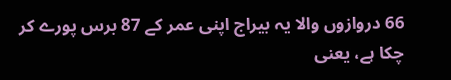66 دروازوں والا یہ بیراج اپنی عمر کے 87 برس پورے کر چکا ہے، یعنی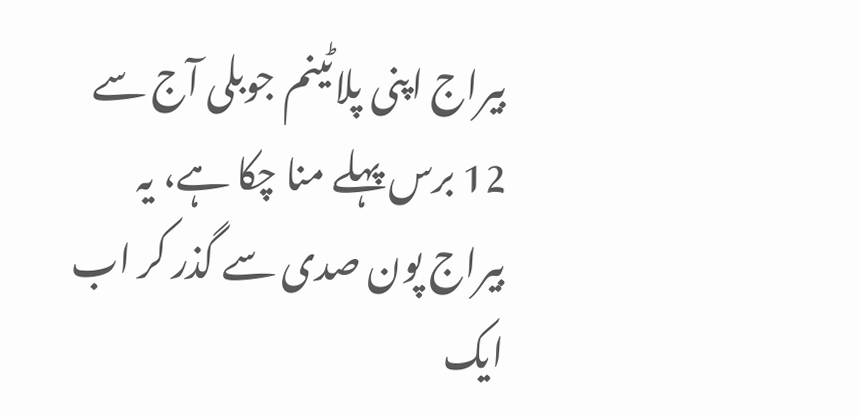بیراج اپنی پلاٹینم جوبلی آج سے 12 برس پہلے منا چکا ہے، یہ بیراج پون صدی سے گذر کر اب ایک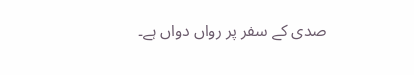صدی کے سفر پر رواں دواں ہے۔